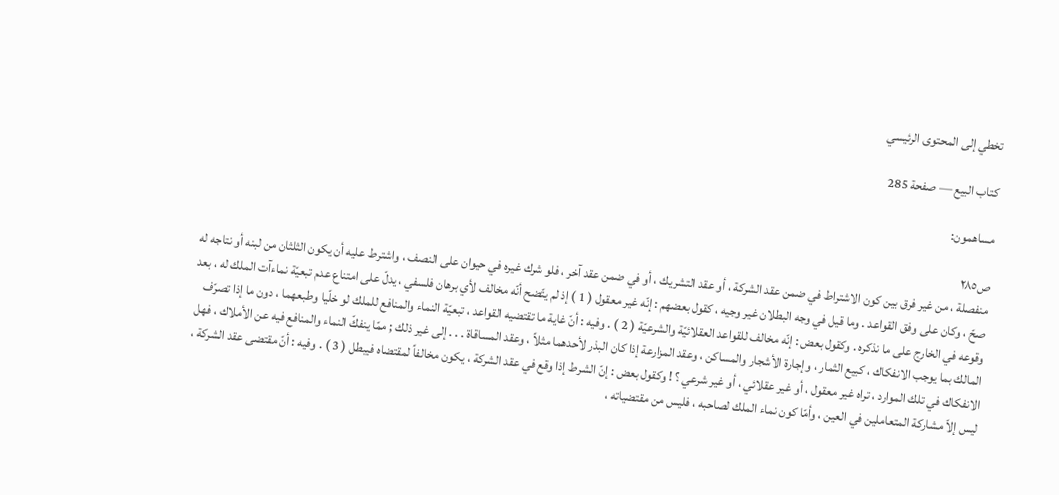تخطي إلى المحتوى الرئيسي

كتاب البيع — صفحة 285

مساهمون:

ص٢٨٥
منفصلة ، من غير فرق بين كون الاشتراط في ضمن عقد الشركة ، أو عقد التشريك ، أو في ضمن عقد آخر ، فلو شرك غيره في حيوان على النصف ، واشترط عليه أن يكون الثلثان من لبنه أو نتاجه له صحّ ، وكان على وفق القواعد . وما قيل في وجه البطلان غير وجيه ، كقول بعضهم : إنّه غير معقول ( 1 ) إذ لم يتّضح أنّه مخالف لأي برهان فلسفي ، يدلّ على امتناع عدم تبعيّة نماءآت الملك له ، بعد وقوعه في الخارج على ما نذكره . وكقول بعض : إنّه مخالف للقواعد العقلائيّة والشرعيّة ( 2 ) . وفيه : أنّ غاية ما تقتضيه القواعد ، تبعيّة النماء والمنافع للملك لو خلّيا وطبعهما ، دون ما إذا تصرّف المالك بما يوجب الانفكاك ، كبيع الثمار ، وإجارة الأشجار والمساكن ، وعقد المزارعة إذا كان البذر لأحدهما مثلاً ، وعقد المساقاة . . . إلى غير ذلك ; ممّا ينفكّ النماء والمنافع فيه عن الأملاك ، فهل الانفكاك في تلك الموارد ، تراه غير معقول ، أو غير عقلائي ، أو غير شرعي ؟ ! وكقول بعض : إنّ الشرط إذا وقع في عقد الشركة ، يكون مخالفاً لمقتضاه فيبطل ( 3 ) . وفيه : أنّ مقتضى عقد الشركة ، ليس إلاّ مشاركة المتعاملين في العين ، وأمّا كون نماء الملك لصاحبه ، فليس من مقتضياته ،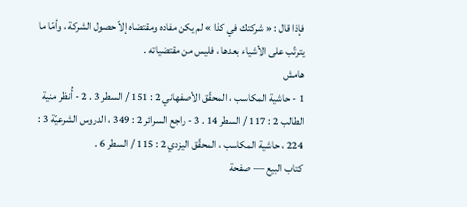فإذا قال : « شركتك في كذا » لم يكن مفاده ومقتضاه إلاّ حصول الشركة ، وأمّا ما يترتّب على الأشياء بعدها ، فليس من مقتضياته .
هامش
1 - حاشية المكاسب ، المحقّق الأصفهاني 2 : 151 / السطر 3 . 2 - أُنظر منية الطالب 2 : 117 / السطر 14 . 3 - راجع السرائر 2 : 349 ، الدروس الشرعيّة 3 : 224 ، حاشية المكاسب ، المحقّق اليزدي 2 : 115 / السطر 6 .
كتاب البيع — صفحة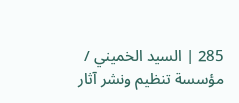285 | السيد الخميني / مؤسسة تنظيم ونشر آثار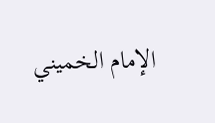الإمام الخميني